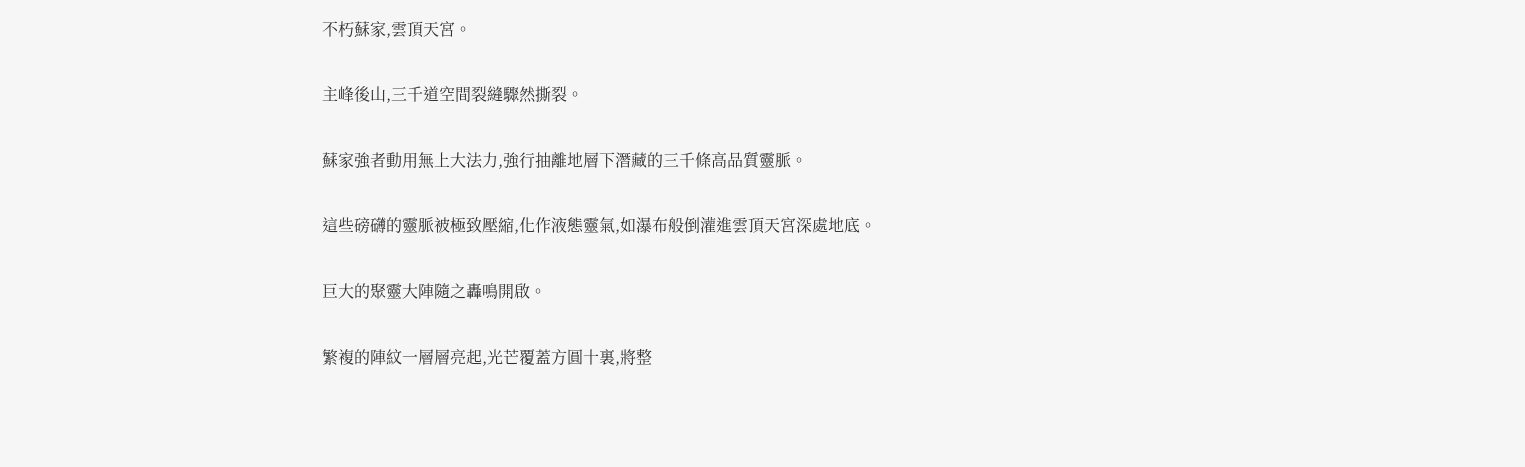不朽蘇家,雲頂天宮。

主峰後山,三千道空間裂縫驟然撕裂。

蘇家強者動用無上大法力,強行抽離地層下潛藏的三千條高品質靈脈。

這些磅礴的靈脈被極致壓縮,化作液態靈氣,如瀑布般倒灌進雲頂天宮深處地底。

巨大的聚靈大陣隨之轟鳴開啟。

繁複的陣紋一層層亮起,光芒覆蓋方圓十裏,將整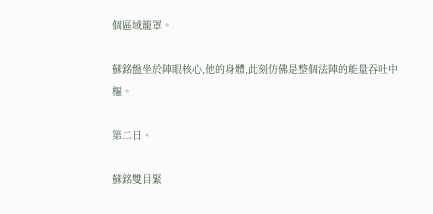個區域籠罩。

蘇銘盤坐於陣眼核心,他的身體,此刻仿佛是整個法陣的能量吞吐中樞。

第二日。

蘇銘雙目緊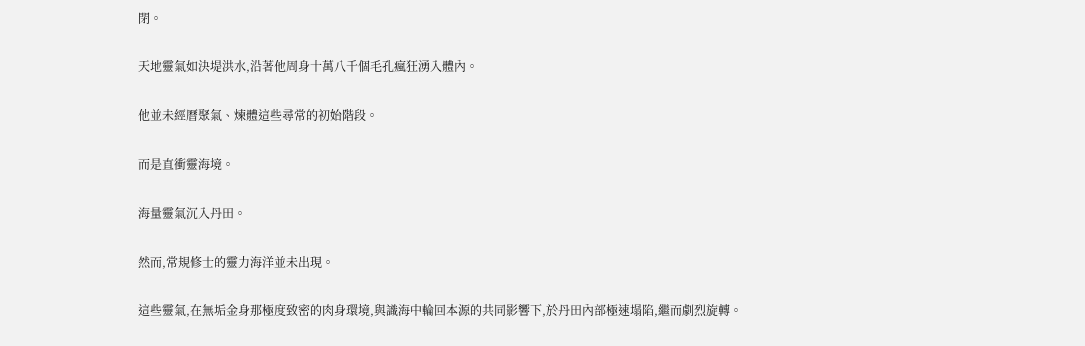閉。

天地靈氣如決堤洪水,沿著他周身十萬八千個毛孔瘋狂湧入體內。

他並未經曆聚氣、煉體這些尋常的初始階段。

而是直衝靈海境。

海量靈氣沉入丹田。

然而,常規修士的靈力海洋並未出現。

這些靈氣,在無垢金身那極度致密的肉身環境,與識海中輪回本源的共同影響下,於丹田內部極速塌陷,繼而劇烈旋轉。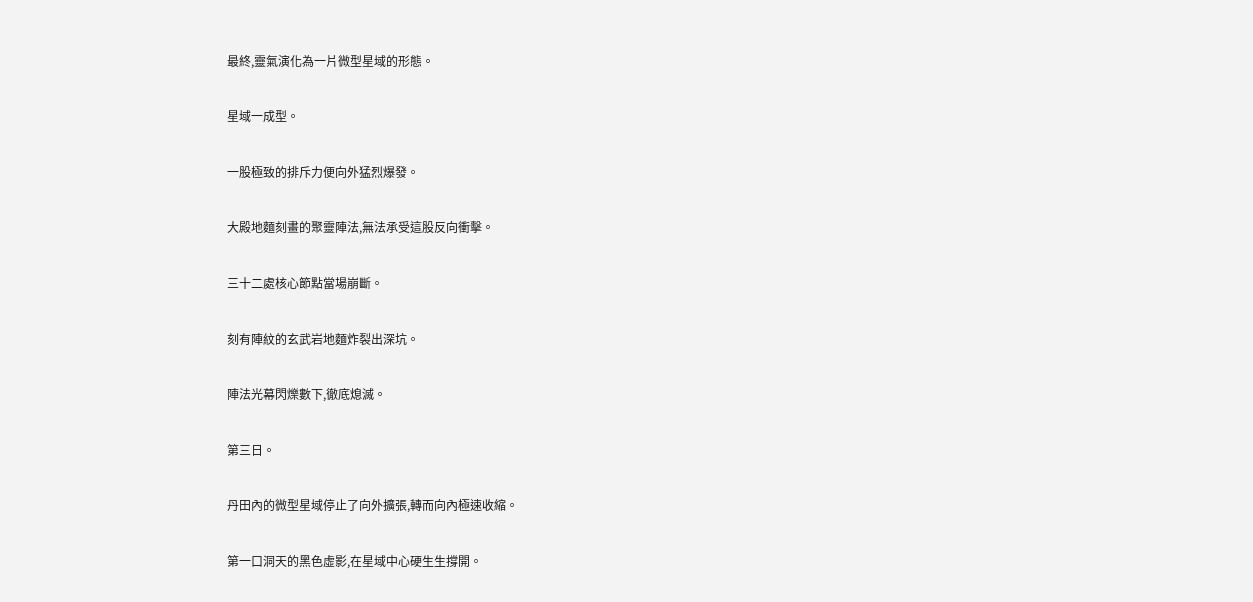最終,靈氣演化為一片微型星域的形態。

星域一成型。

一股極致的排斥力便向外猛烈爆發。

大殿地麵刻畫的聚靈陣法,無法承受這股反向衝擊。

三十二處核心節點當場崩斷。

刻有陣紋的玄武岩地麵炸裂出深坑。

陣法光幕閃爍數下,徹底熄滅。

第三日。

丹田內的微型星域停止了向外擴張,轉而向內極速收縮。

第一口洞天的黑色虛影,在星域中心硬生生撐開。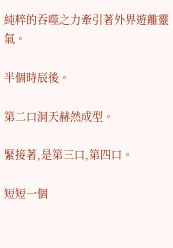純粹的吞噬之力牽引著外界遊離靈氣。

半個時辰後。

第二口洞天赫然成型。

緊接著,是第三口,第四口。

短短一個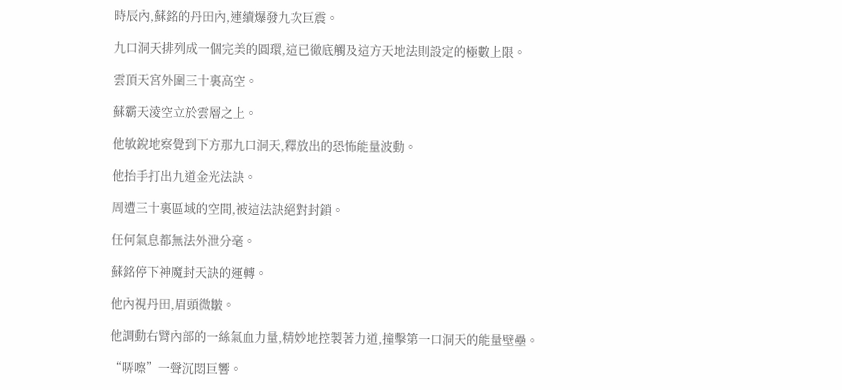時辰內,蘇銘的丹田內,連續爆發九次巨震。

九口洞天排列成一個完美的圓環,這已徹底觸及這方天地法則設定的極數上限。

雲頂天宮外圍三十裏高空。

蘇霸天淩空立於雲層之上。

他敏銳地察覺到下方那九口洞天,釋放出的恐怖能量波動。

他抬手打出九道金光法訣。

周遭三十裏區域的空間,被這法訣絕對封鎖。

任何氣息都無法外泄分毫。

蘇銘停下神魔封天訣的運轉。

他內視丹田,眉頭微皺。

他調動右臂內部的一絲氣血力量,精妙地控製著力道,撞擊第一口洞天的能量壁壘。

“哢嚓”一聲沉悶巨響。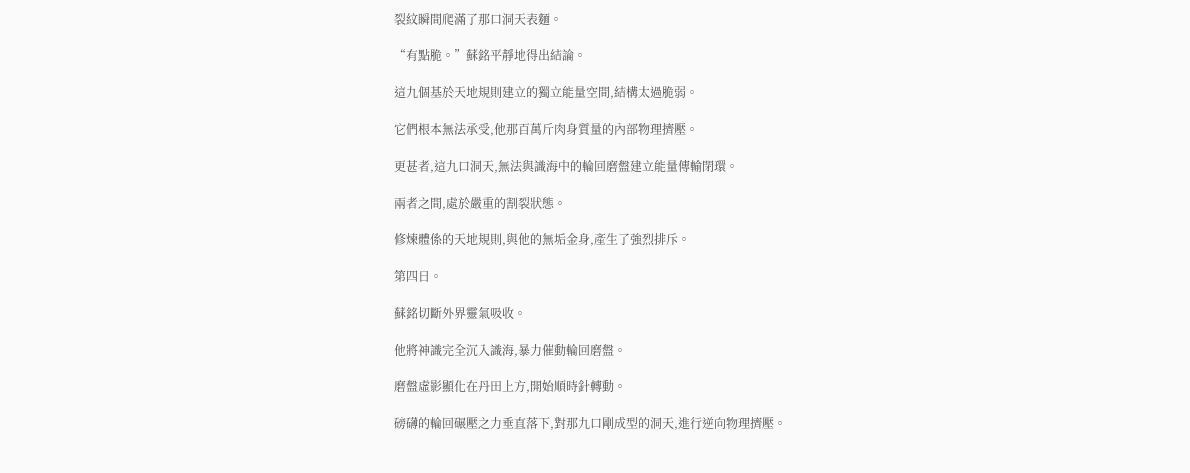裂紋瞬間爬滿了那口洞天表麵。

“有點脆。”蘇銘平靜地得出結論。

這九個基於天地規則建立的獨立能量空間,結構太過脆弱。

它們根本無法承受,他那百萬斤肉身質量的內部物理擠壓。

更甚者,這九口洞天,無法與識海中的輪回磨盤建立能量傳輸閉環。

兩者之間,處於嚴重的割裂狀態。

修煉體係的天地規則,與他的無垢金身,產生了強烈排斥。

第四日。

蘇銘切斷外界靈氣吸收。

他將神識完全沉入識海,暴力催動輪回磨盤。

磨盤虛影顯化在丹田上方,開始順時針轉動。

磅礴的輪回碾壓之力垂直落下,對那九口剛成型的洞天,進行逆向物理擠壓。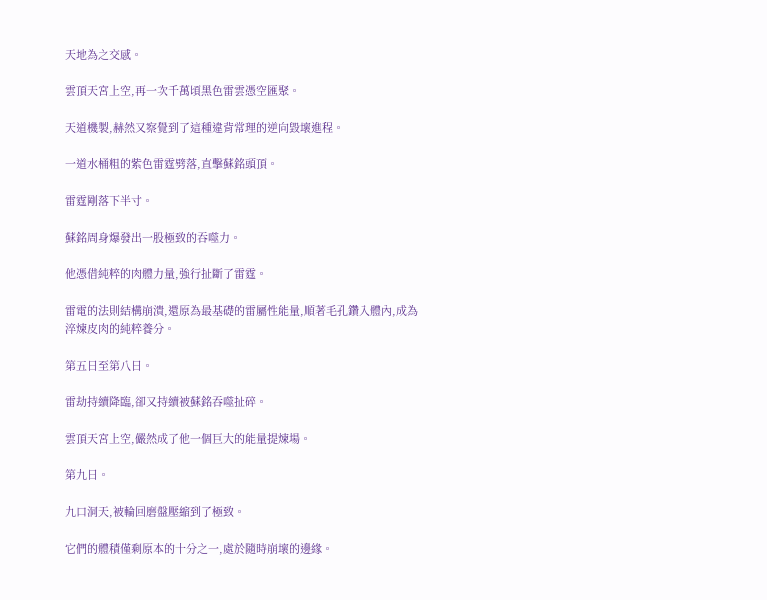天地為之交感。

雲頂天宮上空,再一次千萬頃黑色雷雲憑空匯聚。

天道機製,赫然又察覺到了這種違背常理的逆向毀壞進程。

一道水桶粗的紫色雷霆劈落,直擊蘇銘頭頂。

雷霆剛落下半寸。

蘇銘周身爆發出一股極致的吞噬力。

他憑借純粹的肉體力量,強行扯斷了雷霆。

雷電的法則結構崩潰,還原為最基礎的雷屬性能量,順著毛孔鑽入體內,成為淬煉皮肉的純粹養分。

第五日至第八日。

雷劫持續降臨,卻又持續被蘇銘吞噬扯碎。

雲頂天宮上空,儼然成了他一個巨大的能量提煉場。

第九日。

九口洞天,被輪回磨盤壓縮到了極致。

它們的體積僅剩原本的十分之一,處於隨時崩壞的邊緣。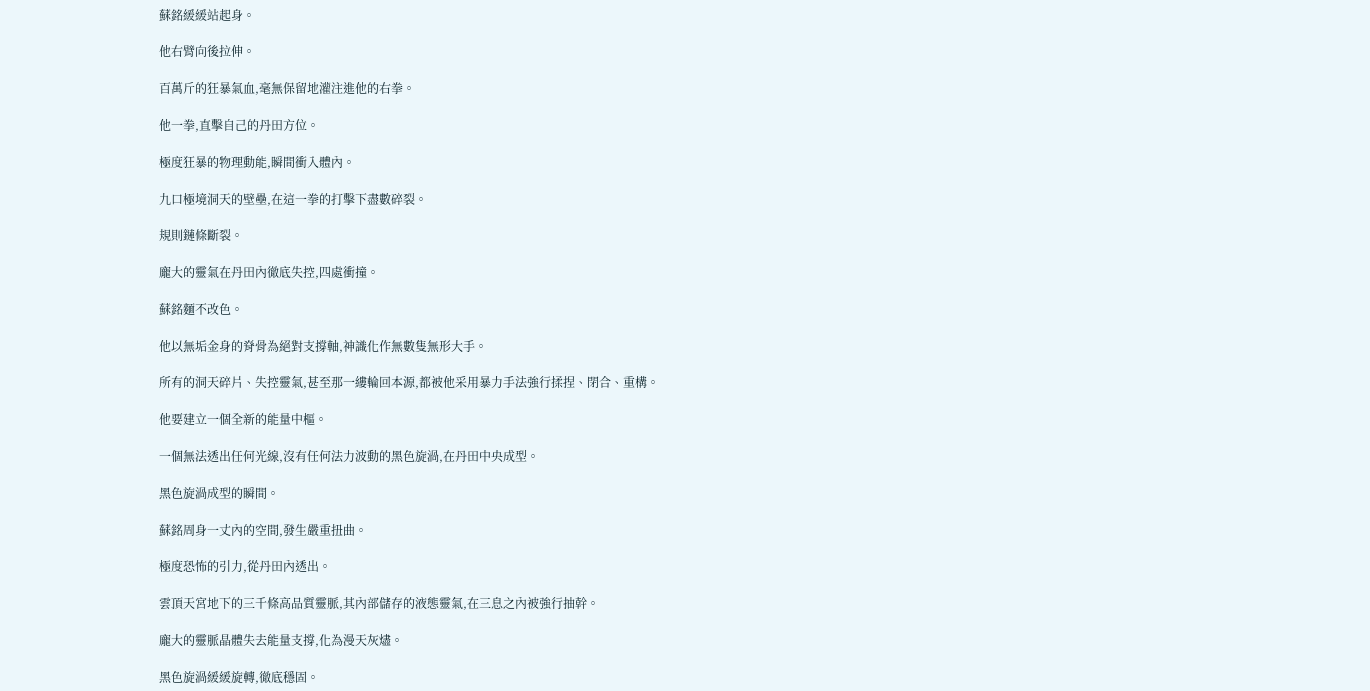蘇銘緩緩站起身。

他右臂向後拉伸。

百萬斤的狂暴氣血,毫無保留地灌注進他的右拳。

他一拳,直擊自己的丹田方位。

極度狂暴的物理動能,瞬間衝入體內。

九口極境洞天的壁壘,在這一拳的打擊下盡數碎裂。

規則鏈條斷裂。

龐大的靈氣在丹田內徹底失控,四處衝撞。

蘇銘麵不改色。

他以無垢金身的脊骨為絕對支撐軸,神識化作無數隻無形大手。

所有的洞天碎片、失控靈氣,甚至那一縷輪回本源,都被他采用暴力手法強行揉捏、閉合、重構。

他要建立一個全新的能量中樞。

一個無法透出任何光線,沒有任何法力波動的黑色旋渦,在丹田中央成型。

黑色旋渦成型的瞬間。

蘇銘周身一丈內的空間,發生嚴重扭曲。

極度恐怖的引力,從丹田內透出。

雲頂天宮地下的三千條高品質靈脈,其內部儲存的液態靈氣,在三息之內被強行抽幹。

龐大的靈脈晶體失去能量支撐,化為漫天灰燼。

黑色旋渦緩緩旋轉,徹底穩固。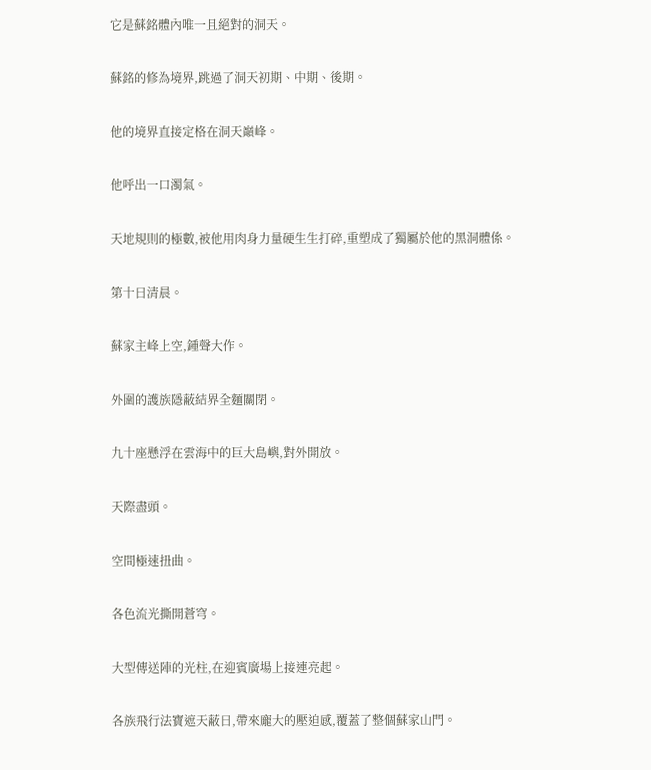它是蘇銘體內唯一且絕對的洞天。

蘇銘的修為境界,跳過了洞天初期、中期、後期。

他的境界直接定格在洞天巔峰。

他呼出一口濁氣。

天地規則的極數,被他用肉身力量硬生生打碎,重塑成了獨屬於他的黑洞體係。

第十日清晨。

蘇家主峰上空,鍾聲大作。

外圍的護族隱蔽結界全麵關閉。

九十座懸浮在雲海中的巨大島嶼,對外開放。

天際盡頭。

空間極速扭曲。

各色流光撕開蒼穹。

大型傳送陣的光柱,在迎賓廣場上接連亮起。

各族飛行法寶遮天蔽日,帶來龐大的壓迫感,覆蓋了整個蘇家山門。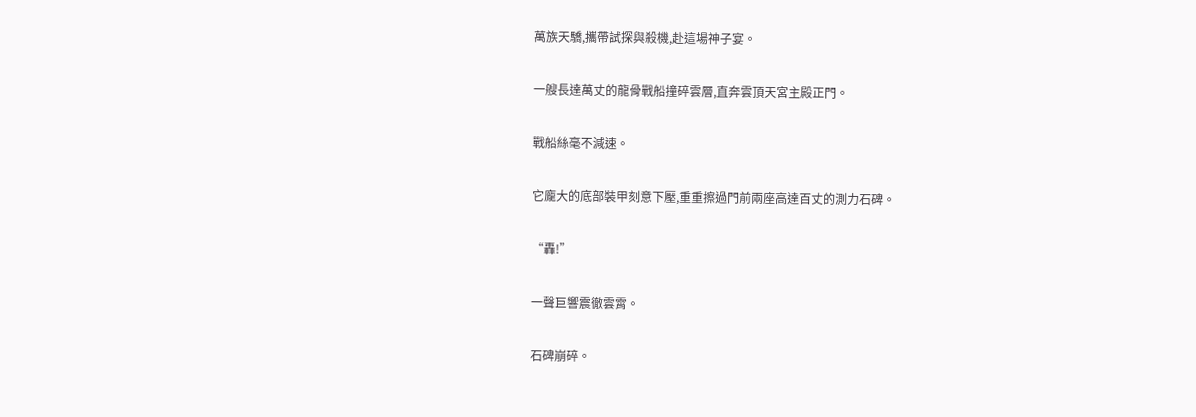萬族天驕,攜帶試探與殺機,赴這場神子宴。

一艘長達萬丈的龍骨戰船撞碎雲層,直奔雲頂天宮主殿正門。

戰船絲毫不減速。

它龐大的底部裝甲刻意下壓,重重擦過門前兩座高達百丈的測力石碑。

“轟!”

一聲巨響震徹雲霄。

石碑崩碎。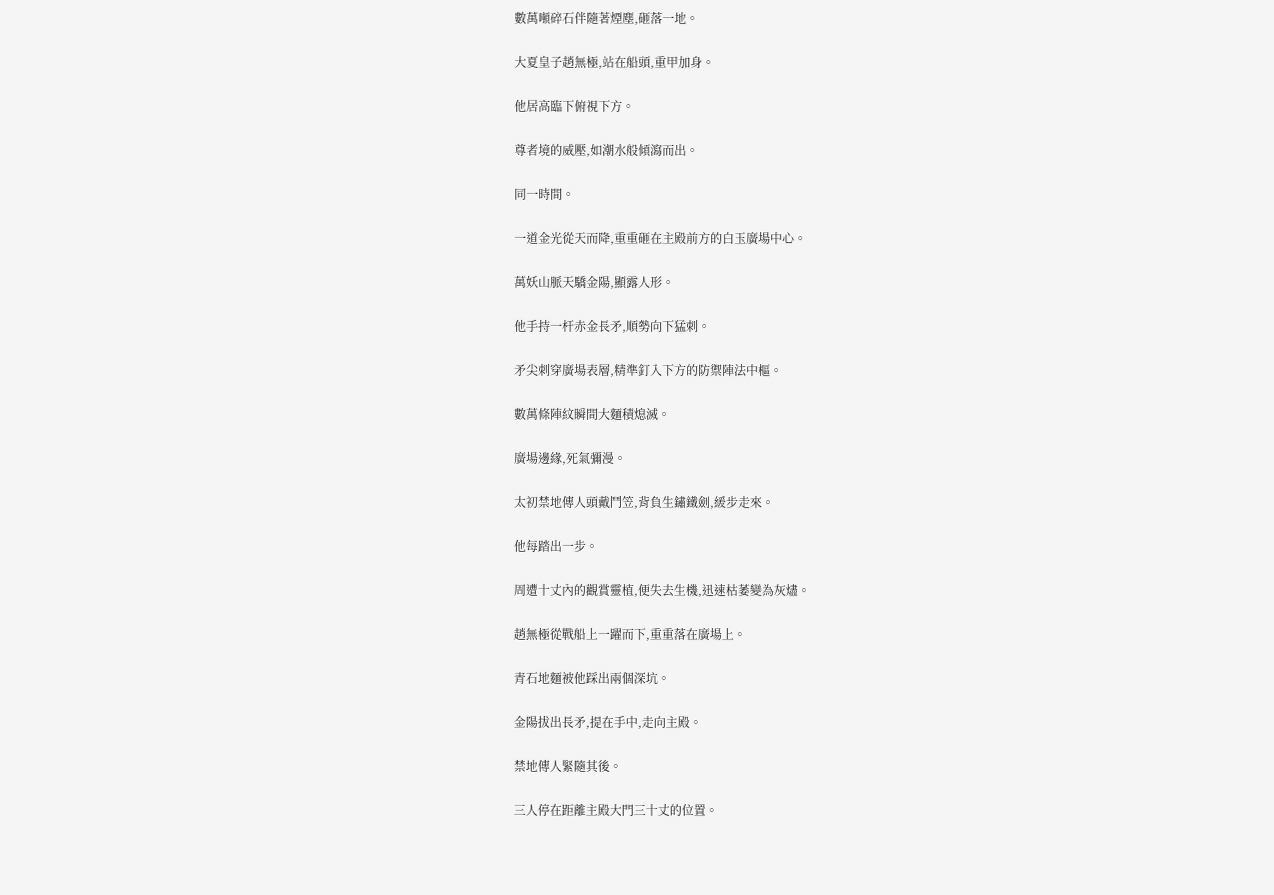數萬噸碎石伴隨著煙塵,砸落一地。

大夏皇子趙無極,站在船頭,重甲加身。

他居高臨下俯視下方。

尊者境的威壓,如潮水般傾瀉而出。

同一時間。

一道金光從天而降,重重砸在主殿前方的白玉廣場中心。

萬妖山脈天驕金陽,顯露人形。

他手持一杆赤金長矛,順勢向下猛刺。

矛尖刺穿廣場表層,精準釘入下方的防禦陣法中樞。

數萬條陣紋瞬間大麵積熄滅。

廣場邊緣,死氣彌漫。

太初禁地傳人頭戴鬥笠,背負生鏽鐵劍,緩步走來。

他每踏出一步。

周遭十丈內的觀賞靈植,便失去生機,迅速枯萎變為灰燼。

趙無極從戰船上一躍而下,重重落在廣場上。

青石地麵被他踩出兩個深坑。

金陽拔出長矛,提在手中,走向主殿。

禁地傳人緊隨其後。

三人停在距離主殿大門三十丈的位置。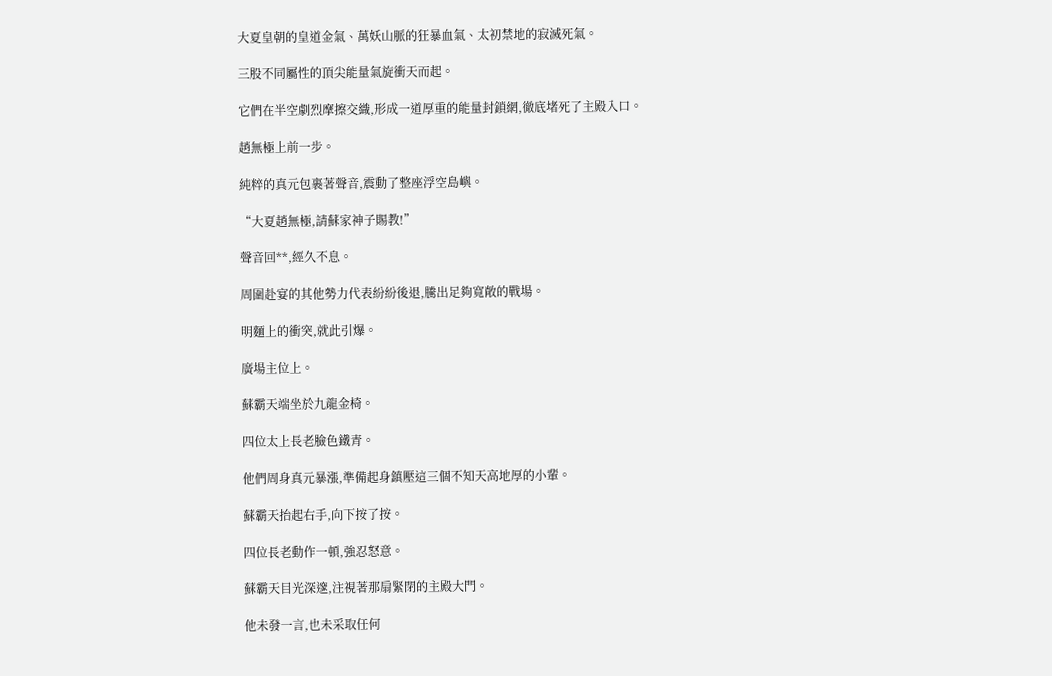大夏皇朝的皇道金氣、萬妖山脈的狂暴血氣、太初禁地的寂滅死氣。

三股不同屬性的頂尖能量氣旋衝天而起。

它們在半空劇烈摩擦交織,形成一道厚重的能量封鎖網,徹底堵死了主殿入口。

趙無極上前一步。

純粹的真元包裹著聲音,震動了整座浮空島嶼。

“大夏趙無極,請蘇家神子賜教!”

聲音回**,經久不息。

周圍赴宴的其他勢力代表紛紛後退,騰出足夠寬敞的戰場。

明麵上的衝突,就此引爆。

廣場主位上。

蘇霸天端坐於九龍金椅。

四位太上長老臉色鐵青。

他們周身真元暴漲,準備起身鎮壓這三個不知天高地厚的小輩。

蘇霸天抬起右手,向下按了按。

四位長老動作一頓,強忍怒意。

蘇霸天目光深邃,注視著那扇緊閉的主殿大門。

他未發一言,也未采取任何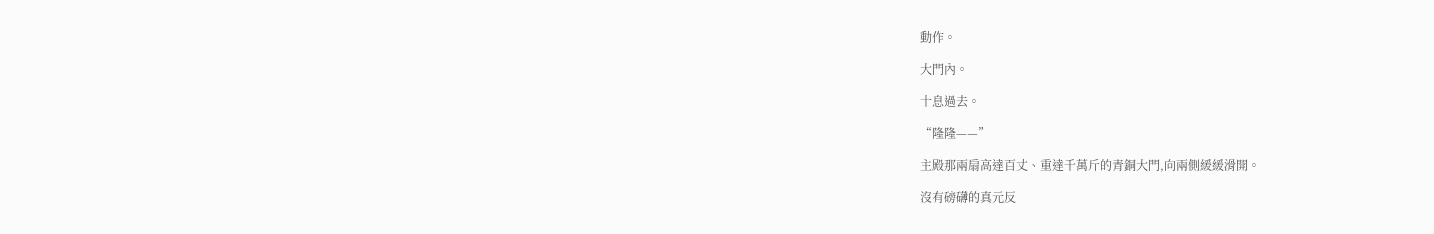動作。

大門內。

十息過去。

“隆隆——”

主殿那兩扇高達百丈、重達千萬斤的青銅大門,向兩側緩緩滑開。

沒有磅礴的真元反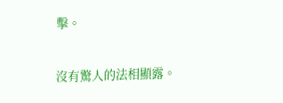擊。

沒有驚人的法相顯露。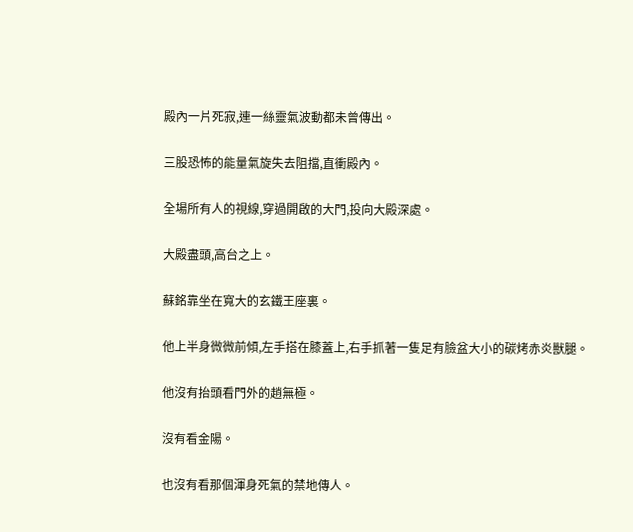殿內一片死寂,連一絲靈氣波動都未曾傳出。

三股恐怖的能量氣旋失去阻擋,直衝殿內。

全場所有人的視線,穿過開啟的大門,投向大殿深處。

大殿盡頭,高台之上。

蘇銘靠坐在寬大的玄鐵王座裏。

他上半身微微前傾,左手搭在膝蓋上,右手抓著一隻足有臉盆大小的碳烤赤炎獸腿。

他沒有抬頭看門外的趙無極。

沒有看金陽。

也沒有看那個渾身死氣的禁地傳人。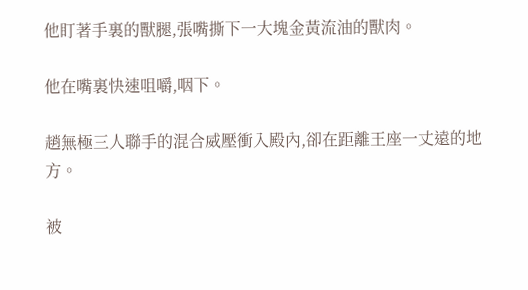他盯著手裏的獸腿,張嘴撕下一大塊金黃流油的獸肉。

他在嘴裏快速咀嚼,咽下。

趙無極三人聯手的混合威壓衝入殿內,卻在距離王座一丈遠的地方。

被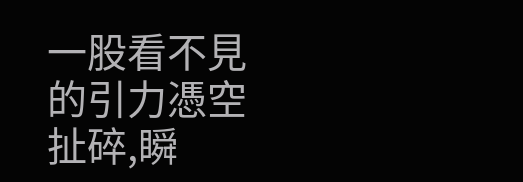一股看不見的引力憑空扯碎,瞬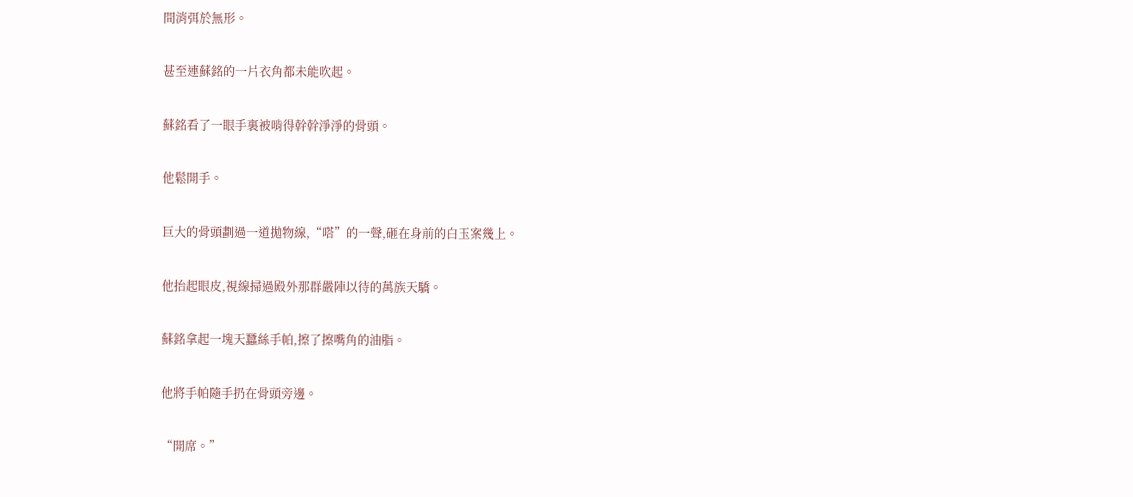間消弭於無形。

甚至連蘇銘的一片衣角都未能吹起。

蘇銘看了一眼手裏被啃得幹幹淨淨的骨頭。

他鬆開手。

巨大的骨頭劃過一道拋物線,“嗒”的一聲,砸在身前的白玉案幾上。

他抬起眼皮,視線掃過殿外那群嚴陣以待的萬族天驕。

蘇銘拿起一塊天蠶絲手帕,擦了擦嘴角的油脂。

他將手帕隨手扔在骨頭旁邊。

“開席。”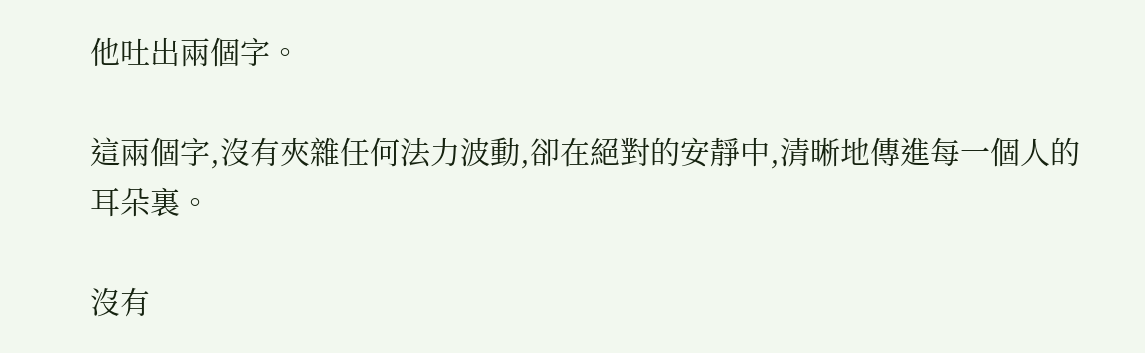他吐出兩個字。

這兩個字,沒有夾雜任何法力波動,卻在絕對的安靜中,清晰地傳進每一個人的耳朵裏。

沒有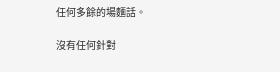任何多餘的場麵話。

沒有任何針對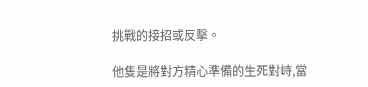挑戰的接招或反擊。

他隻是將對方精心準備的生死對峙,當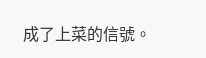成了上菜的信號。